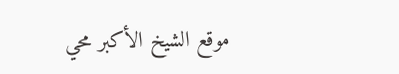موقع الشيخ الأكبر محي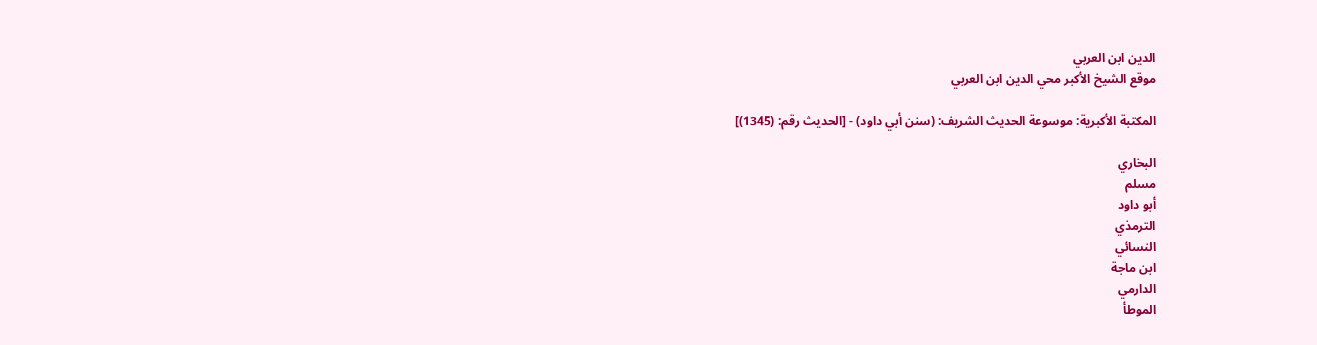الدين ابن العربي
موقع الشيخ الأكبر محي الدين ابن العربي

المكتبة الأكبرية: موسوعة الحديث الشريف: (سنن أبي داود) - [الحديث رقم: (1345)]

البخاري
مسلم
أبو داود
الترمذي
النسائي
ابن ماجة
الدارمي
الموطأ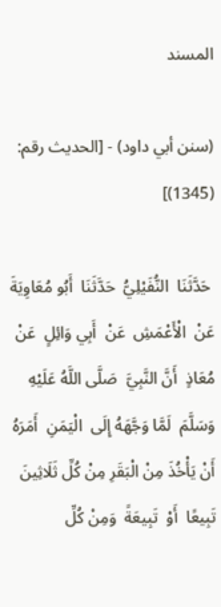المسند

(سنن أبي داود) - [الحديث رقم: (1345)]

 حَدَّثَنَا  النُّفَيْلِيُّ  حَدَّثَنَا  أَبُو مُعَاوِيَةَ  عَنْ  الْأَعْمَشِ  عَنْ  أَبِي وَائِلٍ  عَنْ  مُعَاذٍ  أَنَّ النَّبِيَّ  صَلَّى اللَّهُ عَلَيْهِ وَسَلَّمَ  لَمَّا وَجَّهَهُ إِلَى  الْيَمَنِ  أَمَرَهُ أَنْ يَأْخُذَ مِنْ الْبَقَرِ مِنْ كُلِّ ثَلَاثِينَ  تَبِيعًا  أَوْ  تَبِيعَةً  وَمِنْ كُلِّ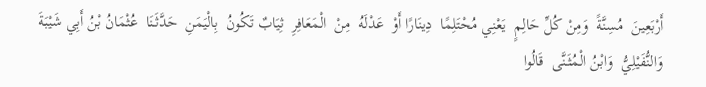أَرْبَعِينَ  مُسِنَّةً  وَمِنْ كُلِّ حَالِمٍ  يَعْنِي مُحْتَلِمًا  دِينَارًا أَوْ  عَدْلَهُ  مِنْ  الْمَعَافِرِ  ثِيَابٌ تَكُونُ  بِالْيَمَنِ  حَدَّثَنَا  عُثْمَانُ بْنُ أَبِي شَيْبَةَ  وَالنُّفَيْلِيُّ  وَابْنُ الْمُثَنَّى  قَالُوا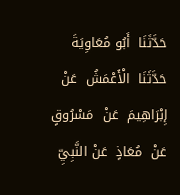حَدَّثَنَا  أَبُو مُعَاوِيَةَ  حَدَّثَنَا  الْأَعْمَشُ  عَنْ  إِبْرَاهِيمَ  عَنْ  مَسْرُوقٍ  عَنْ  مُعَاذٍ  عَنْ النَّبِيِّ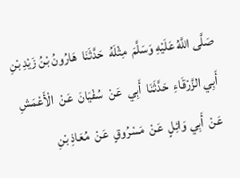صَلَّى اللَّهُ عَلَيْهِ وَسَلَّمَ  مِثْلَهُ  حَدَّثَنَا  هَارُونُ بْنُ زَيْدِ بْنِ أَبِي الزَّرْقَاءِ  حَدَّثَنَا  أَبِي  عَنْ  سُفْيَانَ  عَنْ  الْأَعْمَشِ  عَنْ  أَبِي وَائِلٍ  عَنْ  مَسْرُوقٍ  عَنْ  مُعَاذِ بْنِ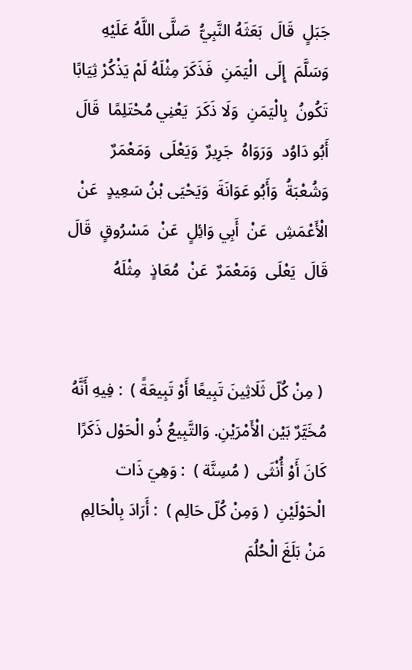جَبَلٍ  قَالَ  بَعَثَهُ النَّبِيُّ  صَلَّى اللَّهُ عَلَيْهِ وَسَلَّمَ  إِلَى  الْيَمَنِ  فَذَكَرَ مِثْلَهُ لَمْ يَذْكُرْ ثِيَابًا تَكُونُ  بِالْيَمَنِ  وَلَا ذَكَرَ  يَعْنِي مُحْتَلِمًا  قَالَ  أَبُو دَاوُد  وَرَوَاهُ  جَرِيرٌ  وَيَعْلَى  وَمَعْمَرٌ  وَشُعْبَةُ  وَأَبُو عَوَانَةَ  وَيَحْيَى بْنُ سَعِيدٍ  عَنْ  الْأَعْمَشِ  عَنْ  أَبِي وَائِلٍ  عَنْ  مَسْرُوقٍ  قَالَ  قَالَ  يَعْلَى  وَمَعْمَرٌ  عَنْ  مُعَاذٍ  مِثْلَهُ


 ( مِنْ كُلّ ثَلَاثِينَ تَبِيعًا أَوْ تَبِيعَةً )  : فِيهِ أَنَّهُ مُخَيَّرٌ بَيْن الْأَمْرَيْنِ. وَالتَّبِيعُ ذُو الْحَوْل ذَكَرًا كَانَ أَوْ أُنْثَى  ( مُسِنَّة )  : وَهِيَ ذَات الْحَوْلَيْنِ  ( وَمِنْ كُلّ حَالِم )  : أَرَادَ بِالْحَالِمِ مَنْ بَلَغَ الْحُلُمَ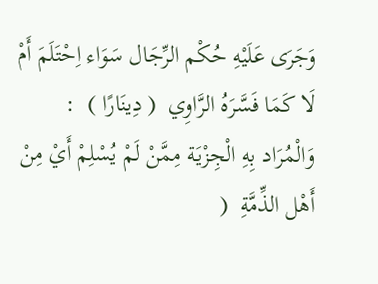وَجَرَى عَلَيْهِ حُكْم الرِّجَال سَوَاء اِحْتَلَمَ أَمْ لَا كَمَا فَسَّرَهُ الرَّاوِي  ( دِينَارًا )  : وَالْمُرَاد بِهِ الْجِزْيَة مِمَّنْ لَمْ يُسْلِمْ أَيْ مِنْ أَهْل الذِّمَّةِ  (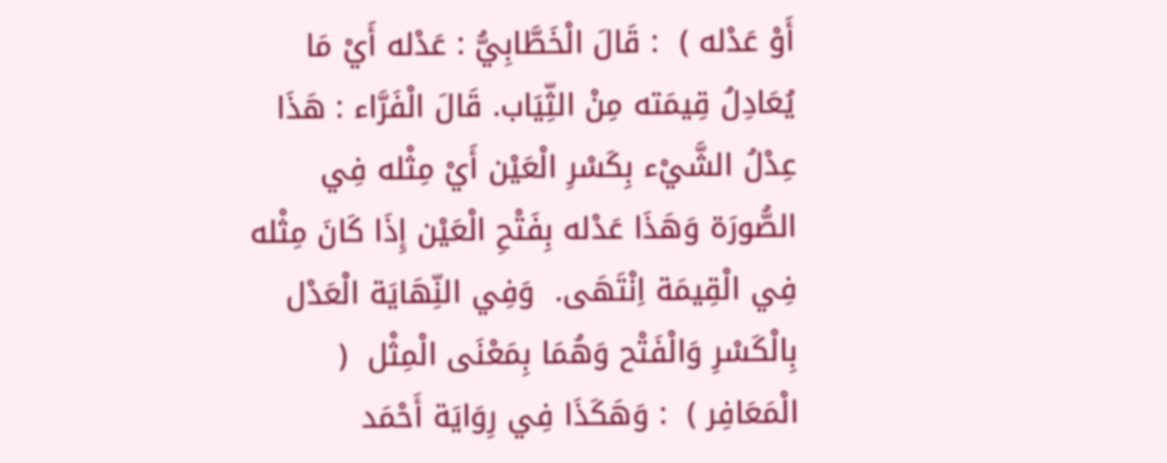أَوْ عَدْله )  : قَالَ الْخَطَّابِيُّ : عَدْله أَيْ مَا يُعَادِلُ قِيمَته مِنْ الثِّيَاب. قَالَ الْفَرَّاء : هَذَا عِدْلُ الشَّيْء بِكَسْرِ الْعَيْن أَيْ مِثْله فِي الصُّورَة وَهَذَا عَدْله بِفَتْحِ الْعَيْن إِذَا كَانَ مِثْله فِي الْقِيمَة اِنْتَهَى.  وَفِي النِّهَايَة الْعَدْل بِالْكَسْرِ وَالْفَتْح وَهُمَا بِمَعْنَى الْمِثْل  ( الْمَعَافِر )  : وَهَكَذَا فِي رِوَايَة أَحْمَد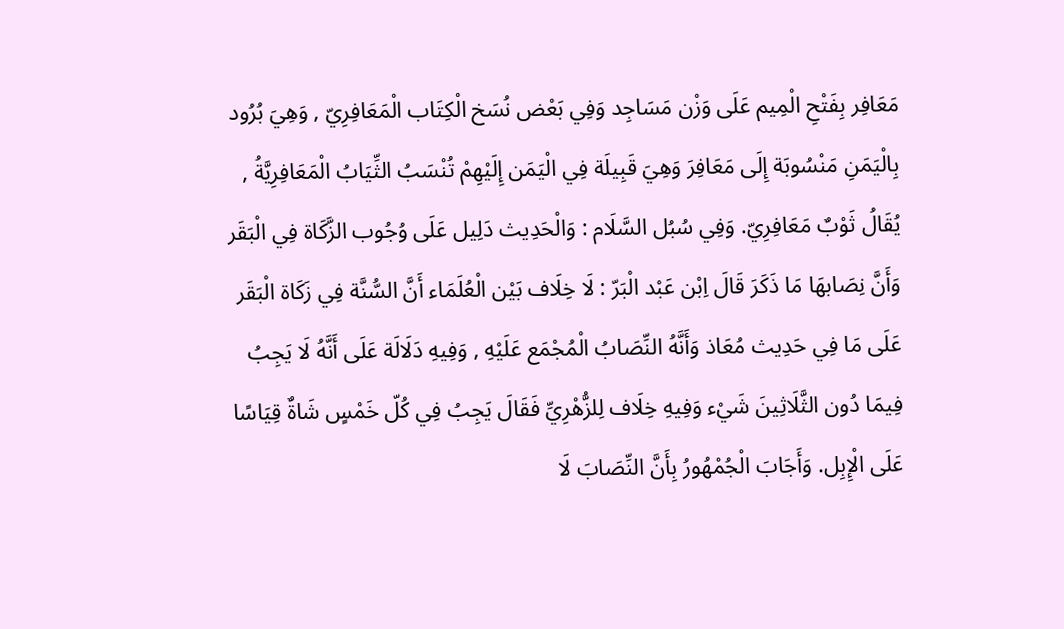مَعَافِر بِفَتْحِ الْمِيم عَلَى وَزْن مَسَاجِد وَفِي بَعْض نُسَخ الْكِتَاب الْمَعَافِرِيّ , وَهِيَ بُرُود بِالْيَمَنِ مَنْسُوبَة إِلَى مَعَافِرَ وَهِيَ قَبِيلَة فِي الْيَمَن إِلَيْهِمْ تُنْسَبُ الثِّيَابُ الْمَعَافِرِيَّةُ , يُقَالُ ثَوْبٌ مَعَافِرِيّ. وَفِي سُبُل السَّلَام : وَالْحَدِيث دَلِيل عَلَى وُجُوب الزَّكَاة فِي الْبَقَر وَأَنَّ نِصَابهَا مَا ذَكَرَ قَالَ اِبْن عَبْد الْبَرّ : لَا خِلَاف بَيْن الْعُلَمَاء أَنَّ السُّنَّة فِي زَكَاة الْبَقَر عَلَى مَا فِي حَدِيث مُعَاذ وَأَنَّهُ النِّصَابُ الْمُجْمَع عَلَيْهِ , وَفِيهِ دَلَالَة عَلَى أَنَّهُ لَا يَجِبُ فِيمَا دُون الثَّلَاثِينَ شَيْء وَفِيهِ خِلَاف لِلزُّهْرِيِّ فَقَالَ يَجِبُ فِي كُلّ خَمْسٍ شَاةٌ قِيَاسًا عَلَى الْإِبِل. وَأَجَابَ الْجُمْهُورُ بِأَنَّ النِّصَابَ لَا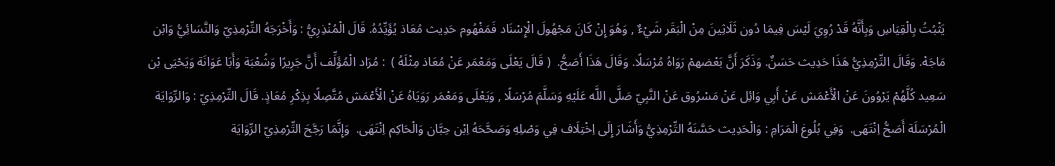يَثْبُتُ بِالْقِيَاسِ وَبِأَنَّهُ قَدْ رُوِيَ لَيْسَ فِيمَا دُون ثَلَاثِينَ مِنْ الْبَقَر شَيْءٌ , وَهُوَ إِنْ كَانَ مَجْهُولَ الْإِسْنَاد فَمَفْهُوم حَدِيث مُعَاذ يُؤَيِّدُهُ. قَالَ الْمُنْذِرِيُّ : وَأَخْرَجَهُ التِّرْمِذِيّ وَالنَّسَائِيُّ وَابْن مَاجَهْ. وَقَالَ التِّرْمِذِيُّ هَذَا حَدِيث حَسَنٌ. وَذَكَرَ أَنَّ بَعْضهمْ رَوَاهُ مُرْسَلًا. وَقَالَ هَذَا أَصَحُّ.  ( قَالَ يَعْلَى وَمَعْمَر عَنْ مُعَاذ مِثْلَهُ )  : مُرَاد الْمُؤَلِّف أَنَّ جَرِيرًا وَشُعْبَة وَأَبَا عَوَانَة وَيَحْيَى بْن سَعِيد كُلَّهُمْ يَرْوُونَ عَنْ الْأَعْمَش عَنْ أَبِي وَائِل عَنْ مَسْرُوق عَنْ النَّبِيّ صَلَّى اللَّه عَلَيْهِ وَسَلَّمَ مُرْسَلًا , وَيَعْلَى وَمَعْمَر رَوَيَاهُ عَنْ الْأَعْمَش مُتَّصِلًا بِذِكْرِ مُعَاذٍ. قَالَ التِّرْمِذِيّ : وَالرِّوَايَة الْمُرْسَلَة أَصَحُّ اِنْتَهَى.  وَفِي بُلُوغ الْمَرَامِ : وَالْحَدِيث حَسَّنَهُ التِّرْمِذِيُّ وَأَشَارَ إِلَى اِخْتِلَاف فِي وَصْلِهِ وَصَحَّحَهُ اِبْن حِبَّان وَالْحَاكِم اِنْتَهَى.  وَإِنَّمَا رَجَّحَ التِّرْمِذِيّ الرِّوَايَة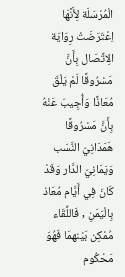الْمُرْسَلَة لِأَنَّهَا اِعْتَرَضَتْ رِوَايَة الِاتِّصَال بِأَنَّ مَسْرُوقًا لَمْ يَلْقَ مُعَاذًا وَأُجِيبَ عَنْهُ بِأَنَّ مَسْرُوقًا هَمَدَانِيّ النَّسَب وَيَمَانِيّ الدَّار وَقَدْ كَانَ فِي أَيَّام مُعَاذ بِالْيَمَنِ , فَاللِّقَاء مُمْكِن بَيْنهمَا فَهُوَ مَحْكُوم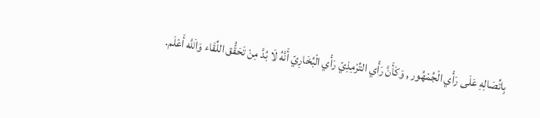بِاتِّصَالِهِ عَلَى رَأْي الْجُمْهُور , وَكَأَنَّ رَأْي التِّرْمِذِيّ رَأْي الْبُخَارِيّ أَنَّهُ لَا بُدَّ مِنْ تَحَقُّق اللِّقَاء وَاَللَّه أَعْلَم.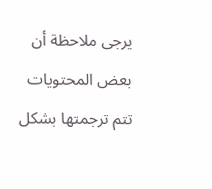يرجى ملاحظة أن بعض المحتويات تتم ترجمتها بشكل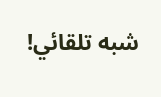شبه تلقائي!